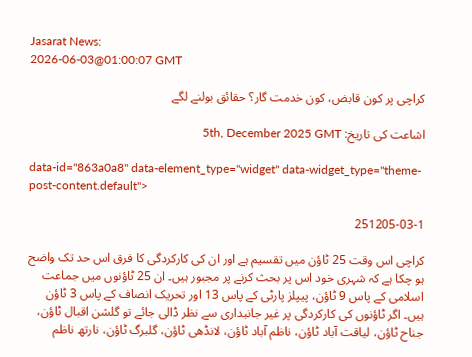Jasarat News:
2026-06-03@01:00:07 GMT

کراچی پر کون قابض، کون خدمت گار؟ حقائق بولنے لگے

اشاعت کی تاریخ: 5th, December 2025 GMT

data-id="863a0a8" data-element_type="widget" data-widget_type="theme-post-content.default">

251205-03-1

کراچی اس وقت 25 ٹاؤن میں تقسیم ہے اور ان کی کارکردگی کا فرق اس حد تک واضح ہو چکا ہے کہ شہری خود اس پر بحث کرنے پر مجبور ہیں۔ ان 25 ٹاؤنوں میں جماعت اسلامی کے پاس 9 ٹاؤن، پیپلز پارٹی کے پاس 13 اور تحریک انصاف کے پاس 3 ٹاؤن ہیں۔ اگر ٹاؤنوں کی کارکردگی پر غیر جانبداری سے نظر ڈالی جائے تو گلشن اقبال ٹاؤن، جناح ٹاؤن، لیاقت آباد ٹاؤن، ناظم آباد ٹاؤن، لانڈھی ٹاؤن، گلبرگ ٹاؤن، نارتھ ناظم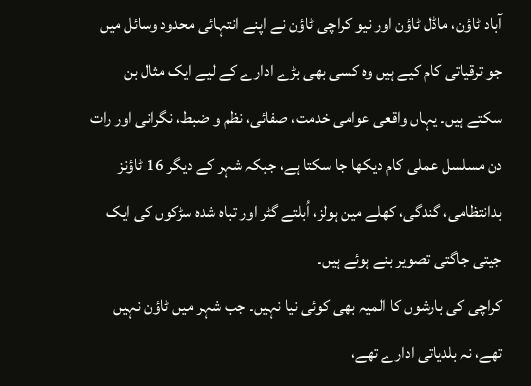آباد ٹاؤن، ماڈل ٹاؤن اور نیو کراچی ٹاؤن نے اپنے انتہائی محدود وسائل میں جو ترقیاتی کام کیے ہیں وہ کسی بھی بڑے ادارے کے لیے ایک مثال بن سکتے ہیں۔ یہاں واقعی عوامی خدمت، صفائی، نظم و ضبط، نگرانی اور رات دن مسلسل عملی کام دیکھا جا سکتا ہے، جبکہ شہر کے دیگر 16 ٹاؤنز بدانتظامی، گندگی، کھلے مین ہولز، اُبلتے گٹر اور تباہ شدہ سڑکوں کی ایک جیتی جاگتی تصویر بنے ہوئے ہیں۔
کراچی کی بارشوں کا المیہ بھی کوئی نیا نہیں۔ جب شہر میں ٹاؤن نہیں تھے، نہ بلدیاتی ادارے تھے،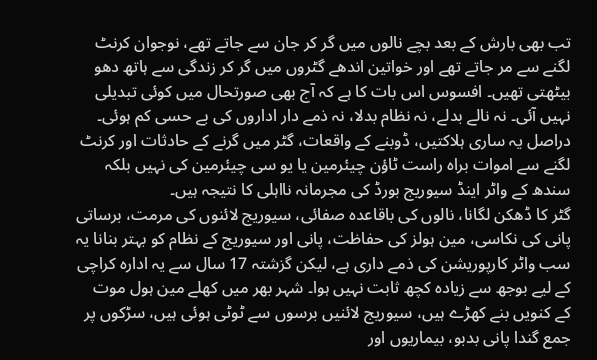تب بھی بارش کے بعد بچے نالوں میں گر کر جان سے جاتے تھے، نوجوان کرنٹ لگنے سے مر جاتے تھے اور خواتین اندھے گٹروں میں گر کر زندگی سے ہاتھ دھو بیٹھتی تھیں۔ افسوس اس بات کا ہے کہ آج بھی صورتحال میں کوئی تبدیلی نہیں آئی۔ نہ نالے بدلے، نہ نظام بدلا، نہ ذمے دار اداروں کی بے حسی کم ہوئی۔ دراصل یہ ساری ہلاکتیں، ڈوبنے کے واقعات، گٹر میں گرنے کے حادثات اور کرنٹ لگنے سے اموات براہ راست ٹاؤن چیئرمین یا یو سی چیئرمین کی نہیں بلکہ سندھ کے واٹر اینڈ سیوریج بورڈ کی مجرمانہ نااہلی کا نتیجہ ہیں۔
گٹر کا ڈھکن لگانا، نالوں کی باقاعدہ صفائی، سیوریج لائنوں کی مرمت، برساتی پانی کی نکاسی، مین ہولز کی حفاظت، پانی اور سیوریج کے نظام کو بہتر بنانا یہ سب واٹر کارپوریشن کی ذمے داری ہے، لیکن گزشتہ 17 سال سے یہ ادارہ کراچی کے لیے بوجھ سے زیادہ کچھ ثابت نہیں ہوا۔ شہر بھر میں کھلے مین ہول موت کے کنویں بنے کھڑے ہیں، سیوریج لائنیں برسوں سے ٹوٹی ہوئی ہیں، سڑکوں پر جمع گندا پانی بدبو، بیماریوں اور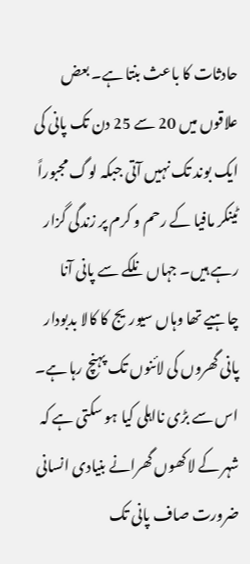حادثات کا باعث بنتا ہے۔ بعض علاقوں میں 20 سے 25 دن تک پانی کی ایک بوند تک نہیں آتی جبکہ لوگ مجبوراً ٹینکر مافیا کے رحم و کرم پر زندگی گزار رہے ہیں۔ جہاں نلکے سے پانی آنا چاہیے تھا وہاں سیوریج کا کالا بدبودار پانی گھروں کی لائنوں تک پہنچ رہا ہے۔ اس سے بڑی نااہلی کیا ہو سکتی ہے کہ شہر کے لاکھوں گھرانے بنیادی انسانی ضرورت صاف پانی تک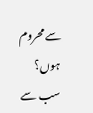سے محروم ہوں؟
سب سے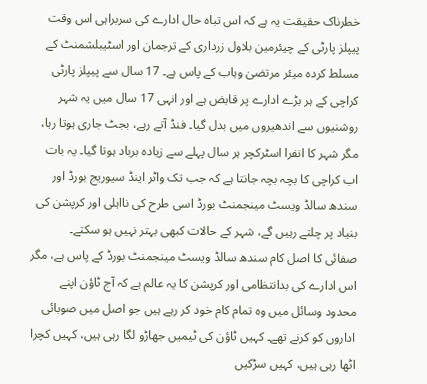خطرناک حقیقت یہ ہے کہ اس تباہ حال ادارے کی سربراہی اس وقت پیپلز پارٹی کے چیئرمین بلاول زرداری کے ترجمان اور اسٹیبلشمنٹ کے مسلط کردہ میئر مرتضیٰ وہاب کے پاس ہے۔ 17 سال سے پیپلز پارٹی کراچی کے ہر بڑے ادارے پر قابض ہے اور انہی 17 سال میں یہ شہر روشنیوں سے اندھیروں میں بدل گیا۔ فنڈ آتے رہے، بجٹ جاری ہوتا رہا، مگر شہر کا انفرا اسٹرکچر ہر سال پہلے سے زیادہ برباد ہوتا گیا۔ یہ بات اب کراچی کا بچہ بچہ جانتا ہے کہ جب تک واٹر اینڈ سیوریج بورڈ اور سندھ سالڈ ویسٹ مینجمنٹ بورڈ اسی طرح کی نااہلی اور کرپشن کی بنیاد پر چلتے رہیں گے، شہر کے حالات کبھی بہتر نہیں ہو سکتے۔
صفائی کا اصل کام سندھ سالڈ ویسٹ مینجمنٹ بورڈ کے پاس ہے، مگر اس ادارے کی بدانتظامی اور کرپشن کا یہ عالم ہے کہ آج ٹاؤن اپنے محدود وسائل میں وہ تمام کام خود کر رہے ہیں جو اصل میں صوبائی اداروں کو کرنے تھے۔ کہیں ٹاؤن کی ٹیمیں جھاڑو لگا رہی ہیں، کہیں کچرا اٹھا رہی ہیں، کہیں سڑکیں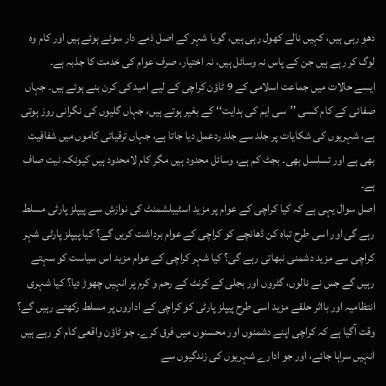دھو رہی ہیں، کہیں نالے کھول رہی ہیں، گویا شہر کے اصل ذمے دار سوئے ہوئے ہیں اور کام وہ لوگ کر رہے ہیں جن کے پاس نہ وسائل ہیں، نہ اختیار، صرف عوام کی خدمت کا جذبہ ہے۔
ایسے حالات میں جماعت اسلامی کے 9 ٹاؤن کراچی کے لیے امید کی کرن بنے ہوئے ہیں۔ جہاں صفائی کے کام کسی ’’سی ایم کی ہدایت‘‘ کے بغیر ہوتے ہیں، جہاں گلیوں کی نگرانی روز ہوتی ہے، شہریوں کی شکایات پر جلد سے جلد ردعمل دیا جاتا ہے، جہاں ترقیاتی کاموں میں شفافیت بھی ہے اور تسلسل بھی۔ بجٹ کم ہے، وسائل محدود ہیں مگر کام لامحدود ہیں کیونکہ نیت صاف ہے۔
اصل سوال یہی ہے کہ کیا کراچی کے عوام پر مزید اسٹیبلشمنٹ کی نوازش سے پیپلز پارٹی مسلط رہے گی اور اسی طرح تباہ کن ڈھانچے کو کراچی کے عوام برداشت کریں گے؟ کیا پیپلز پارٹی شہر کراچی سے مزید دشمنی نبھاتی رہے گی؟ کیا شہر کراچی کے عوام مزید اس سیاست کو سہتے رہیں گے جس نے نالوں، گٹروں اور بجلی کے کرنٹ کے رحم و کرم پر انہیں چھوڑ دیا؟ کیا شہری انتظامیہ اور بااثر حلقے مزید اسی طرح پیپلز پارٹی کو کراچی کے اداروں پر مسلط رکھتے رہیں گے؟
وقت آگیا ہے کہ کراچی اپنے دشمنوں اور محسنوں میں فرق کرے۔ جو ٹاؤن واقعی کام کر رہے ہیں انہیں سراہا جائے، اور جو ادارے شہریوں کی زندگیوں سے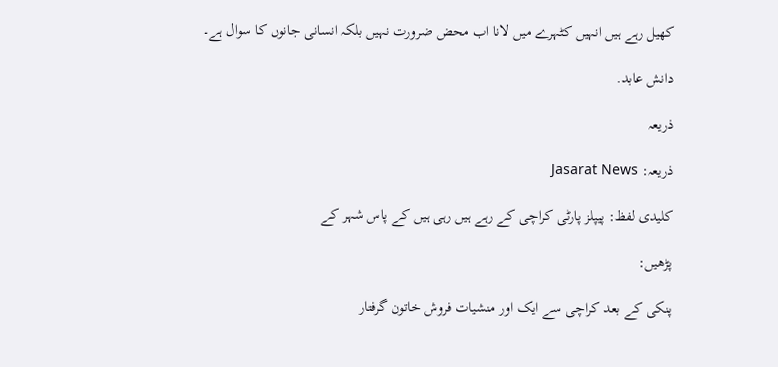کھیل رہے ہیں انہیں کٹہرے میں لانا اب محض ضرورت نہیں بلکہ انسانی جانوں کا سوال ہے۔

دانش عابد.

ذریعہ

ذریعہ: Jasarat News

کلیدی لفظ: پیپلز پارٹی کراچی کے رہے ہیں رہی ہیں کے پاس شہر کے

پڑھیں:

پنکی کے بعد کراچی سے ایک اور منشیات فروش خاتون گرفتار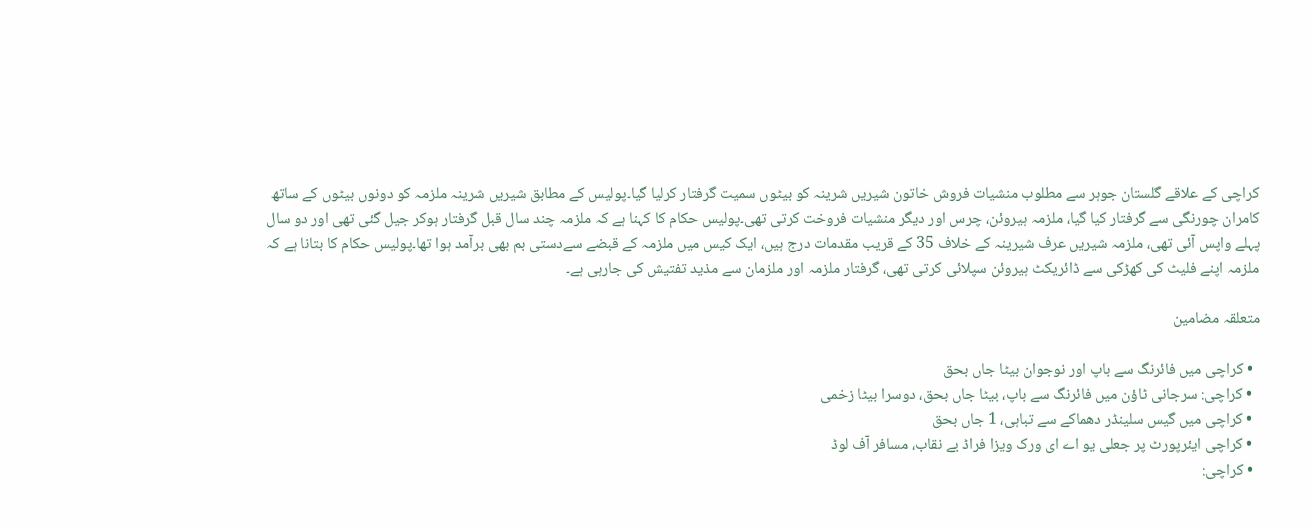کراچی کے علاقے گلستان جوہر سے مطلوب منشیات فروش خاتون شیریں شرینہ کو بیٹوں سمیت گرفتار کرلیا گیا۔پولیس کے مطابق شیریں شرینہ ملزمہ کو دونوں بیٹوں کے ساتھ کامران چورنگی سے گرفتار کیا گیا، ملزمہ ہیروئن، چرس اور دیگر منشیات فروخت کرتی تھی۔پولیس حکام کا کہنا ہے کہ ملزمہ چند سال قبل گرفتار ہوکر جیل گئی تھی اور دو سال پہلے واپس آئی تھی، ملزمہ شیریں عرف شیرینہ کے خلاف 35 کے قریب مقدمات درج ہیں، ایک کیس میں ملزمہ کے قبضے سےدستی بم بھی برآمد ہوا تھا۔پولیس حکام کا بتانا ہے کہ ملزمہ اپنے فلیٹ کی کھڑکی سے ڈائریکٹ ہیروئن سپلائی کرتی تھی، گرفتار ملزمہ اور ملزمان سے مذید تفتیش کی جارہی ہے۔

متعلقہ مضامین

  • کراچی میں فائرنگ سے باپ اور نوجوان بیٹا جاں بحق
  • کراچی: سرجانی ٹاؤن میں فائرنگ سے باپ، بیٹا جاں بحق، دوسرا بیٹا زخمی
  • کراچی میں گیس سلینڈر دھماکے سے تباہی، 1 جاں بحق
  • کراچی ایئرپورٹ پر جعلی یو اے ای ورک ویزا فراڈ بے نقاب، مسافر آف لوڈ
  • کراچی: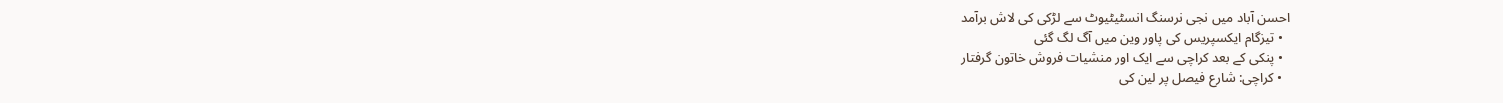احسن آباد میں نجی نرسنگ انسٹیٹیوٹ سے لڑکی کی لاش برآمد
  • تیزگام ایکسپریس کی پاور وین میں آگ لگ گئی
  • پنکی کے بعد کراچی سے ایک اور منشیات فروش خاتون گرفتار
  • کراچی: شارع فیصل پر لین کی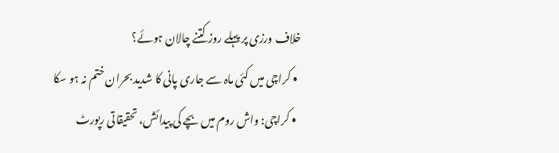خلاف ورزی پر پہلے روز کتنے چالان ہوئے؟
  • کراچی میں کئی ماہ سے جاری پانی کا شدید بحران ختم نہ ہو سکا
  • کراچی: واش روم میں بچے کی پیدائش، تحقیقاتی رپورٹ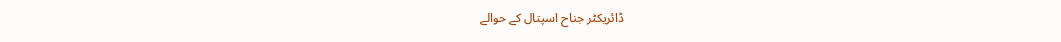ڈائریکٹر جناح اسپتال کے حوالے